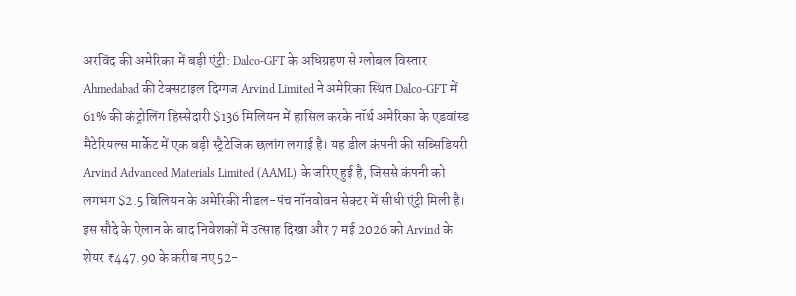अरविंद की अमेरिका में बड़ी एंट्री: Dalco-GFT के अधिग्रहण से ग्लोबल विस्तार
Ahmedabad की टेक्सटाइल दिग्गज Arvind Limited ने अमेरिका स्थित Dalco-GFT में 61% की कंट्रोलिंग हिस्सेदारी $136 मिलियन में हासिल करके नॉर्थ अमेरिका के एडवांस्ड मैटेरियल्स मार्केट में एक बड़ी स्ट्रैटेजिक छलांग लगाई है। यह डील कंपनी की सब्सिडियरी Arvind Advanced Materials Limited (AAML) के जरिए हुई है, जिससे कंपनी को लगभग $2.5 बिलियन के अमेरिकी नीडल-पंच नॉनवोवन सेक्टर में सीधी एंट्री मिली है। इस सौदे के ऐलान के बाद निवेशकों में उत्साह दिखा और 7 मई 2026 को Arvind के शेयर ₹447.90 के करीब नए 52-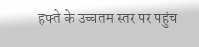हफ्ते के उच्चतम स्तर पर पहुंच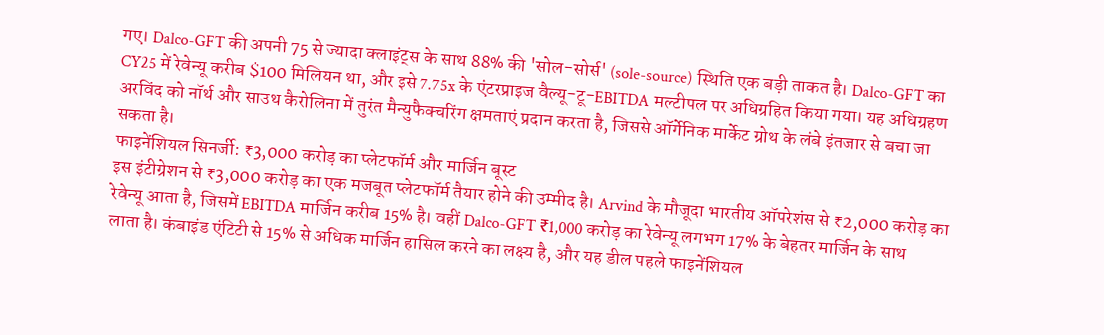गए। Dalco-GFT की अपनी 75 से ज्यादा क्लाइंट्स के साथ 88% की 'सोल-सोर्स' (sole-source) स्थिति एक बड़ी ताकत है। Dalco-GFT का CY25 में रेवेन्यू करीब $100 मिलियन था, और इसे 7.75x के एंटरप्राइज वैल्यू-टू-EBITDA मल्टीपल पर अधिग्रहित किया गया। यह अधिग्रहण अरविंद को नॉर्थ और साउथ कैरोलिना में तुरंत मैन्युफैक्चरिंग क्षमताएं प्रदान करता है, जिससे ऑर्गेनिक मार्केट ग्रोथ के लंबे इंतजार से बचा जा सकता है।
फाइनेंशियल सिनर्जी: ₹3,000 करोड़ का प्लेटफॉर्म और मार्जिन बूस्ट
इस इंटीग्रेशन से ₹3,000 करोड़ का एक मजबूत प्लेटफॉर्म तैयार होने की उम्मीद है। Arvind के मौजूदा भारतीय ऑपरेशंस से ₹2,000 करोड़ का रेवेन्यू आता है, जिसमें EBITDA मार्जिन करीब 15% है। वहीं Dalco-GFT ₹1,000 करोड़ का रेवेन्यू लगभग 17% के बेहतर मार्जिन के साथ लाता है। कंबाइंड एंटिटी से 15% से अधिक मार्जिन हासिल करने का लक्ष्य है, और यह डील पहले फाइनेंशियल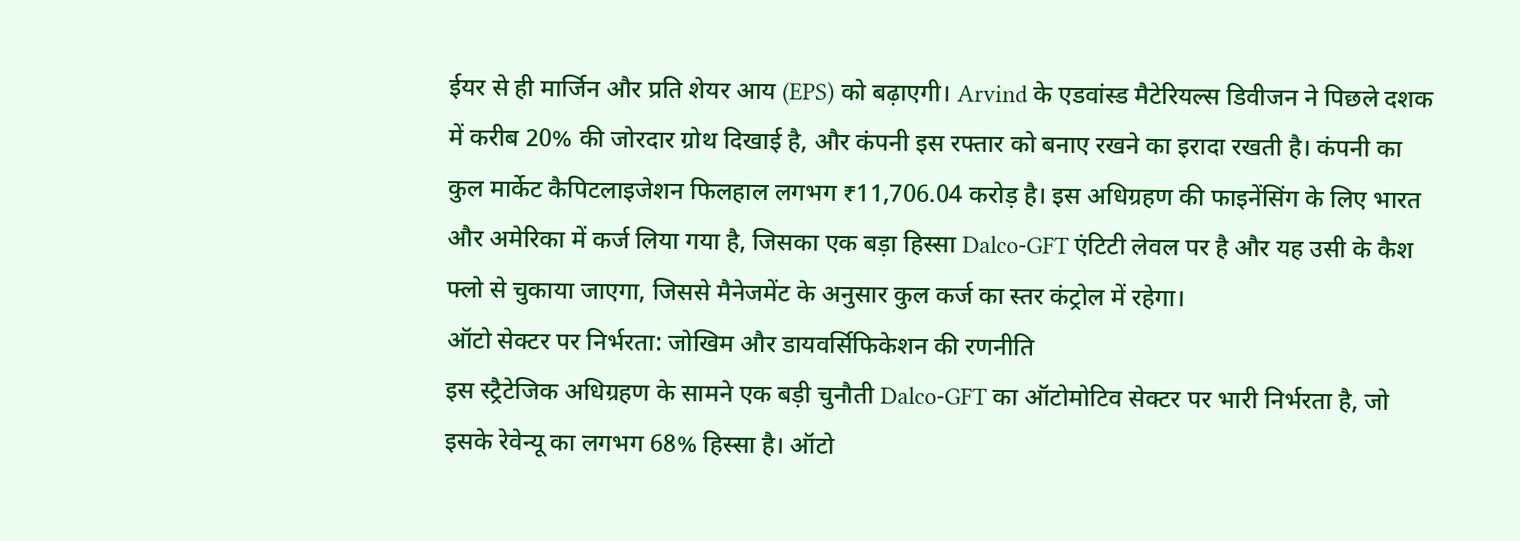ईयर से ही मार्जिन और प्रति शेयर आय (EPS) को बढ़ाएगी। Arvind के एडवांस्ड मैटेरियल्स डिवीजन ने पिछले दशक में करीब 20% की जोरदार ग्रोथ दिखाई है, और कंपनी इस रफ्तार को बनाए रखने का इरादा रखती है। कंपनी का कुल मार्केट कैपिटलाइजेशन फिलहाल लगभग ₹11,706.04 करोड़ है। इस अधिग्रहण की फाइनेंसिंग के लिए भारत और अमेरिका में कर्ज लिया गया है, जिसका एक बड़ा हिस्सा Dalco-GFT एंटिटी लेवल पर है और यह उसी के कैश फ्लो से चुकाया जाएगा, जिससे मैनेजमेंट के अनुसार कुल कर्ज का स्तर कंट्रोल में रहेगा।
ऑटो सेक्टर पर निर्भरता: जोखिम और डायवर्सिफिकेशन की रणनीति
इस स्ट्रैटेजिक अधिग्रहण के सामने एक बड़ी चुनौती Dalco-GFT का ऑटोमोटिव सेक्टर पर भारी निर्भरता है, जो इसके रेवेन्यू का लगभग 68% हिस्सा है। ऑटो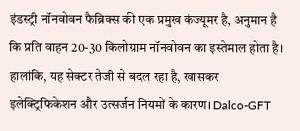इंडस्ट्री नॉनवोवन फैब्रिक्स की एक प्रमुख कंज्यूमर है, अनुमान है कि प्रति वाहन 20-30 किलोग्राम नॉनवोवन का इस्तेमाल होता है। हालांकि, यह सेक्टर तेजी से बदल रहा है, खासकर इलेक्ट्रिफिकेशन और उत्सर्जन नियमों के कारण। Dalco-GFT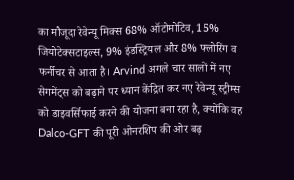का मौजूदा रेवेन्यू मिक्स 68% ऑटोमोटिव, 15% जियोटेक्सटाइल्स, 9% इंडस्ट्रियल और 8% फ्लोरिंग व फर्नीचर से आता है। Arvind अगले चार सालों में नए सेगमेंट्स को बढ़ाने पर ध्यान केंद्रित कर नए रेवेन्यू स्ट्रीम्स को डाइवर्सिफाई करने की योजना बना रहा है, क्योंकि वह Dalco-GFT की पूरी ओनरशिप की ओर बढ़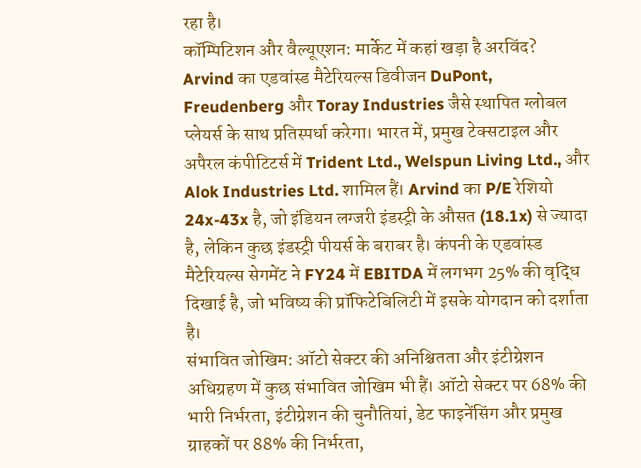रहा है।
कॉम्पिटिशन और वैल्यूएशन: मार्केट में कहां खड़ा है अरविंद?
Arvind का एडवांस्ड मैटेरियल्स डिवीजन DuPont, Freudenberg और Toray Industries जैसे स्थापित ग्लोबल प्लेयर्स के साथ प्रतिस्पर्धा करेगा। भारत में, प्रमुख टेक्सटाइल और अपैरल कंपीटिटर्स में Trident Ltd., Welspun Living Ltd., और Alok Industries Ltd. शामिल हैं। Arvind का P/E रेशियो 24x-43x है, जो इंडियन लग्जरी इंडस्ट्री के औसत (18.1x) से ज्यादा है, लेकिन कुछ इंडस्ट्री पीयर्स के बराबर है। कंपनी के एडवांस्ड मैटेरियल्स सेगमेंट ने FY24 में EBITDA में लगभग 25% की वृद्धि दिखाई है, जो भविष्य की प्रॉफिटेबिलिटी में इसके योगदान को दर्शाता है।
संभावित जोखिम: ऑटो सेक्टर की अनिश्चितता और इंटीग्रेशन
अधिग्रहण में कुछ संभावित जोखिम भी हैं। ऑटो सेक्टर पर 68% की भारी निर्भरता, इंटीग्रेशन की चुनौतियां, डेट फाइनेंसिंग और प्रमुख ग्राहकों पर 88% की निर्भरता,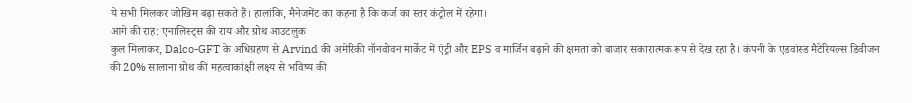ये सभी मिलकर जोखिम बढ़ा सकते हैं। हालांकि, मैनेजमेंट का कहना है कि कर्ज का स्तर कंट्रोल में रहेगा।
आगे की राह: एनालिस्ट्स की राय और ग्रोथ आउटलुक
कुल मिलाकर, Dalco-GFT के अधिग्रहण से Arvind की अमेरिकी नॉनवोवन मार्केट में एंट्री और EPS व मार्जिन बढ़ाने की क्षमता को बाजार सकारात्मक रूप से देख रहा है। कंपनी के एडवांस्ड मैटेरियल्स डिवीजन की 20% सालाना ग्रोथ की महत्वाकांक्षी लक्ष्य से भविष्य की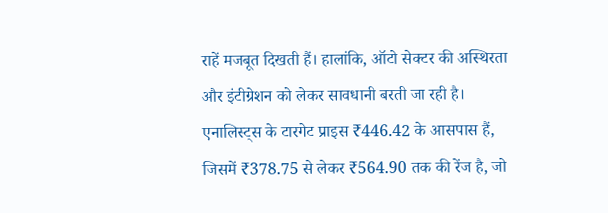राहें मजबूत दिखती हैं। हालांकि, ऑटो सेक्टर की अस्थिरता और इंटीग्रेशन को लेकर सावधानी बरती जा रही है। एनालिस्ट्स के टारगेट प्राइस ₹446.42 के आसपास हैं, जिसमें ₹378.75 से लेकर ₹564.90 तक की रेंज है, जो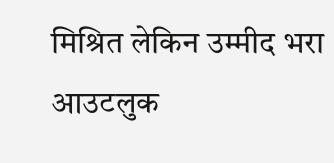मिश्रित लेकिन उम्मीद भरा आउटलुक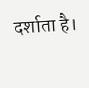दर्शाता है।